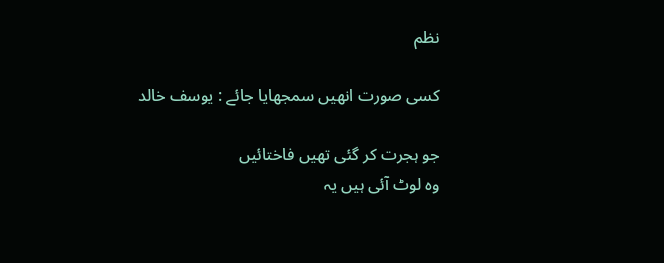نظم

کسی صورت انھیں سمجھایا جائے : یوسف خالد

جو ہجرت کر گئی تھیں فاختائیں
وہ لوٹ آئی ہیں یہ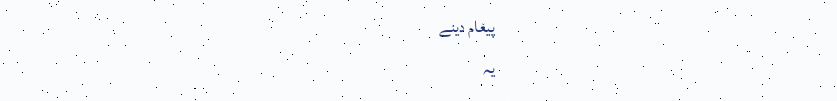پیغام دینے
یہ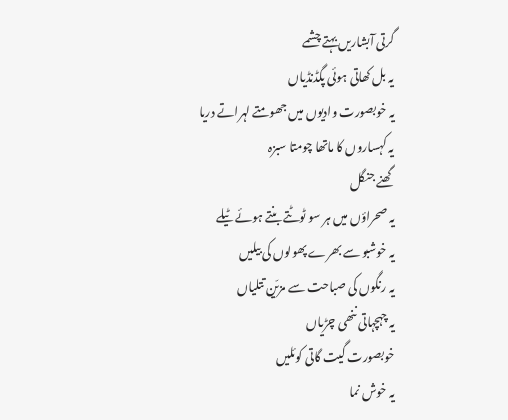گرتی آبشاریں بہتے چشمے
یہ بل کھاتی ہوئی پگڈنڈیاں
یہ خوبصورت وادیوں میں جھومتے لہراتے دریا
یہ کہساروں کا ماتھا چومتا سبزہ
گھنے جنگل
یہ صحراؤں میں ہر سو ٹوٹتے بنتے ہوئے ٹیلے
یہ خوشبو سے بھرے پھولوں کی بیلیں
یہ رنگوں کی صباحت سے مزیّن تتلیاں
یہ چہچہاتی ننھی چڑیاں
خوبصورت گیت گاتی کوئلیں
یہ خوش نما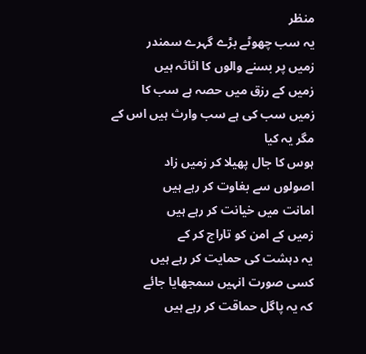منظر
یہ سب چھوٹے بڑے گہرے سمندر
زمیں پر بسنے والوں کا اثاثہ ہیں
زمیں کے رزق میں حصہ ہے سب کا
زمیں سب کی ہے سب وارث ہیں اس کے
مگر یہ کیا
ہوس کا جال پھیلا کر زمیں زاد
اصولوں سے بغاوت کر رہے ہیں
امانت میں خیانت کر رہے ہیں
زمیں کے امن کو تاراج کر کے
یہ دہشت کی حمایت کر رہے ہیں
کسی صورت انہیں سمجھایا جائے
کہ یہ پاگل حماقت کر رہے ہیں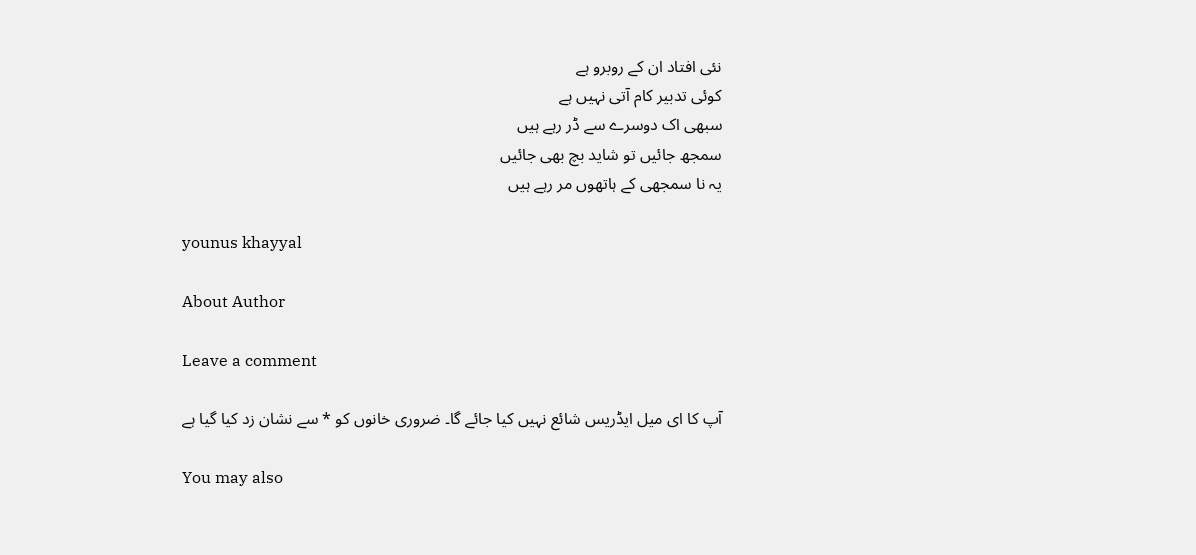نئی افتاد ان کے روبرو ہے
کوئی تدبیر کام آتی نہیں ہے
سبھی اک دوسرے سے ڈر رہے ہیں
سمجھ جائیں تو شاید بچ بھی جائیں
یہ نا سمجھی کے ہاتھوں مر رہے ہیں

younus khayyal

About Author

Leave a comment

آپ کا ای میل ایڈریس شائع نہیں کیا جائے گا۔ ضروری خانوں کو * سے نشان زد کیا گیا ہے

You may also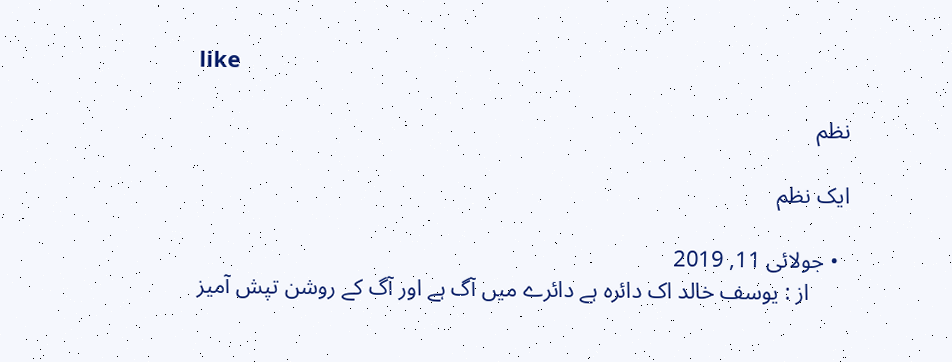like

نظم

ایک نظم

  • جولائی 11, 2019
       از : یوسف خالد اک دائرہ ہے دائرے میں آگ ہے اور آگ کے روشن تپش آمیز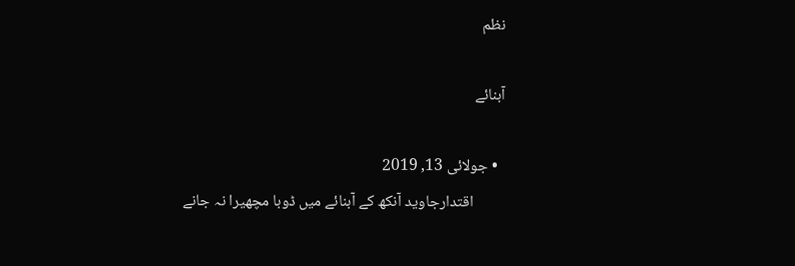نظم

آبنائے

  • جولائی 13, 2019
         اقتدارجاوید آنکھ کے آبنائے میں ڈوبا مچھیرا نہ جانے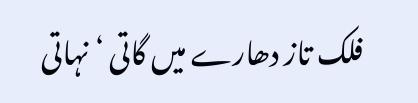فلک تاز دھارے میں گاتی ‘ نہاتی